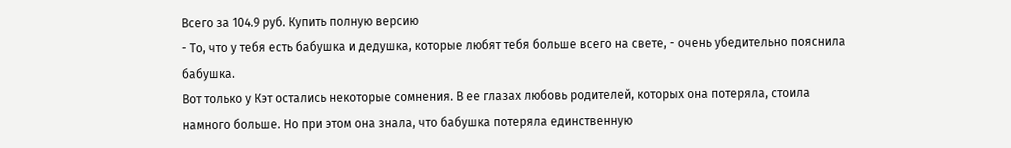Всего за 104.9 руб. Купить полную версию
- То, что у тебя есть бабушка и дедушка, которые любят тебя больше всего на свете, - очень убедительно пояснила бабушка.
Вот только у Кэт остались некоторые сомнения. В ее глазах любовь родителей, которых она потеряла, стоила намного больше. Но при этом она знала, что бабушка потеряла единственную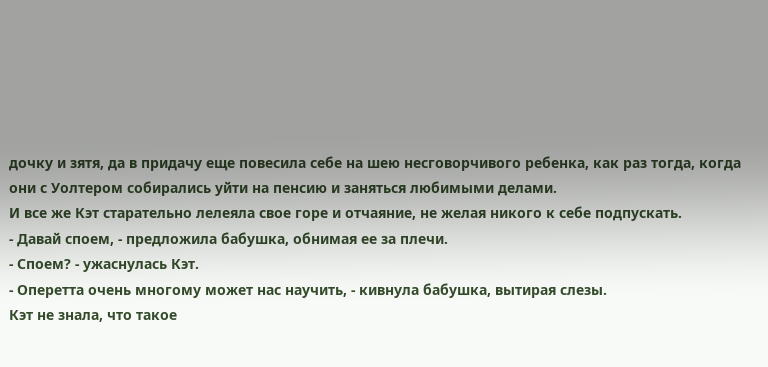дочку и зятя, да в придачу еще повесила себе на шею несговорчивого ребенка, как раз тогда, когда они с Уолтером собирались уйти на пенсию и заняться любимыми делами.
И все же Кэт старательно лелеяла свое горе и отчаяние, не желая никого к себе подпускать.
- Давай споем, - предложила бабушка, обнимая ее за плечи.
- Споем? - ужаснулась Кэт.
- Оперетта очень многому может нас научить, - кивнула бабушка, вытирая слезы.
Кэт не знала, что такое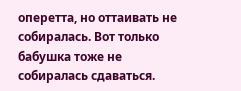оперетта, но оттаивать не собиралась. Вот только бабушка тоже не собиралась сдаваться.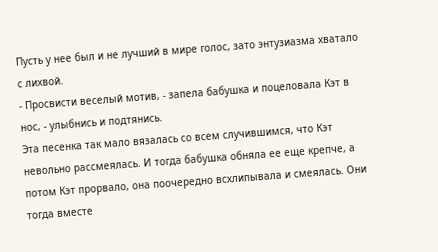Пусть у нее был и не лучший в мире голос, зато энтузиазма хватало с лихвой.
- Просвисти веселый мотив, - запела бабушка и поцеловала Кэт в нос, - улыбнись и подтянись.
Эта песенка так мало вязалась со всем случившимся, что Кэт невольно рассмеялась. И тогда бабушка обняла ее еще крепче, а потом Кэт прорвало, она поочередно всхлипывала и смеялась. Они тогда вместе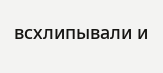всхлипывали и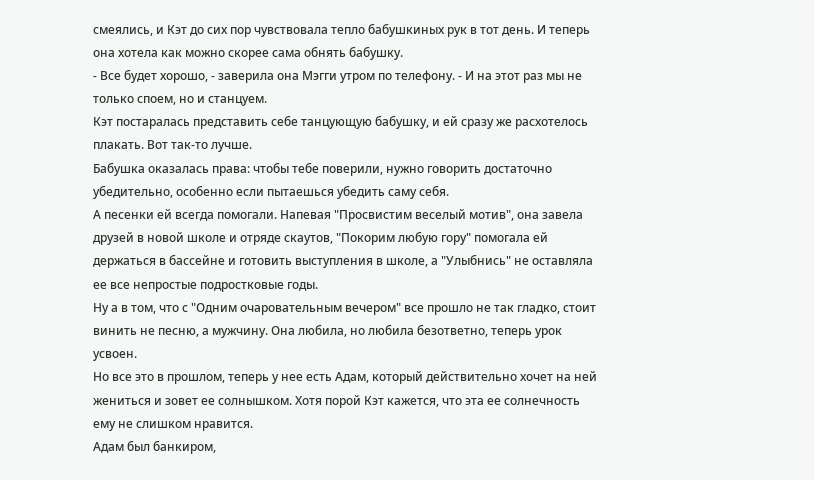смеялись, и Кэт до сих пор чувствовала тепло бабушкиных рук в тот день. И теперь она хотела как можно скорее сама обнять бабушку.
- Все будет хорошо, - заверила она Мэгги утром по телефону. - И на этот раз мы не только споем, но и станцуем.
Кэт постаралась представить себе танцующую бабушку, и ей сразу же расхотелось плакать. Вот так-то лучше.
Бабушка оказалась права: чтобы тебе поверили, нужно говорить достаточно убедительно, особенно если пытаешься убедить саму себя.
А песенки ей всегда помогали. Напевая "Просвистим веселый мотив", она завела друзей в новой школе и отряде скаутов, "Покорим любую гору" помогала ей держаться в бассейне и готовить выступления в школе, а "Улыбнись" не оставляла ее все непростые подростковые годы.
Ну а в том, что с "Одним очаровательным вечером" все прошло не так гладко, стоит винить не песню, а мужчину. Она любила, но любила безответно, теперь урок усвоен.
Но все это в прошлом, теперь у нее есть Адам, который действительно хочет на ней жениться и зовет ее солнышком. Хотя порой Кэт кажется, что эта ее солнечность ему не слишком нравится.
Адам был банкиром,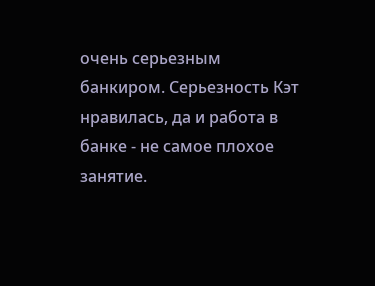очень серьезным банкиром. Серьезность Кэт нравилась, да и работа в банке - не самое плохое занятие.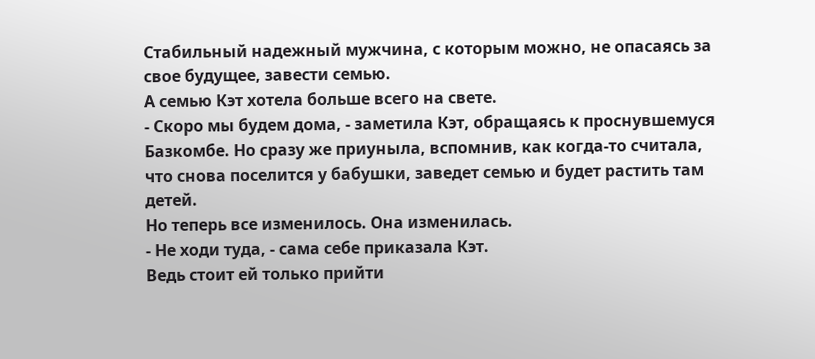Стабильный надежный мужчина, с которым можно, не опасаясь за свое будущее, завести семью.
А семью Кэт хотела больше всего на свете.
- Скоро мы будем дома, - заметила Кэт, обращаясь к проснувшемуся Базкомбе. Но сразу же приуныла, вспомнив, как когда-то считала, что снова поселится у бабушки, заведет семью и будет растить там детей.
Но теперь все изменилось. Она изменилась.
- Не ходи туда, - сама себе приказала Кэт.
Ведь стоит ей только прийти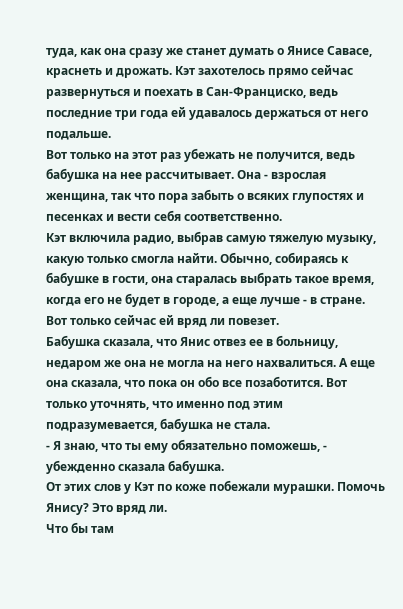туда, как она сразу же станет думать о Янисе Савасе, краснеть и дрожать. Кэт захотелось прямо сейчас развернуться и поехать в Сан-Франциско, ведь последние три года ей удавалось держаться от него подальше.
Вот только на этот раз убежать не получится, ведь бабушка на нее рассчитывает. Она - взрослая женщина, так что пора забыть о всяких глупостях и песенках и вести себя соответственно.
Кэт включила радио, выбрав самую тяжелую музыку, какую только смогла найти. Обычно, собираясь к бабушке в гости, она старалась выбрать такое время, когда его не будет в городе, а еще лучше - в стране.
Вот только сейчас ей вряд ли повезет.
Бабушка сказала, что Янис отвез ее в больницу, недаром же она не могла на него нахвалиться. А еще она сказала, что пока он обо все позаботится. Вот только уточнять, что именно под этим подразумевается, бабушка не стала.
- Я знаю, что ты ему обязательно поможешь, - убежденно сказала бабушка.
От этих слов у Кэт по коже побежали мурашки. Помочь Янису? Это вряд ли.
Что бы там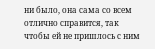ни было, она сама со всем отлично справится, так чтобы ей не пришлось с ним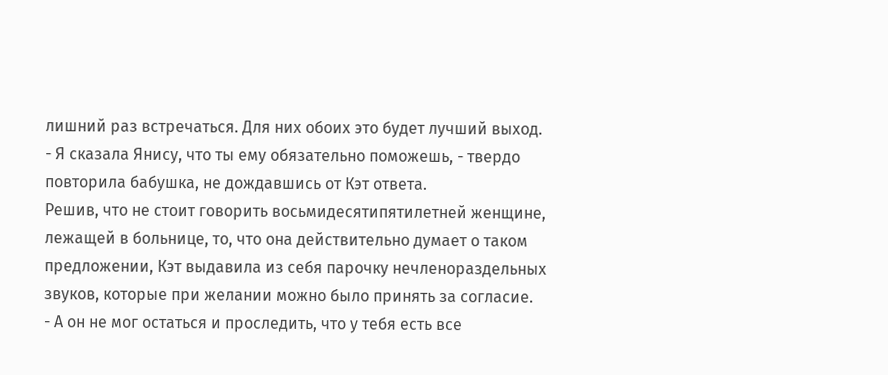лишний раз встречаться. Для них обоих это будет лучший выход.
- Я сказала Янису, что ты ему обязательно поможешь, - твердо повторила бабушка, не дождавшись от Кэт ответа.
Решив, что не стоит говорить восьмидесятипятилетней женщине, лежащей в больнице, то, что она действительно думает о таком предложении, Кэт выдавила из себя парочку нечленораздельных звуков, которые при желании можно было принять за согласие.
- А он не мог остаться и проследить, что у тебя есть все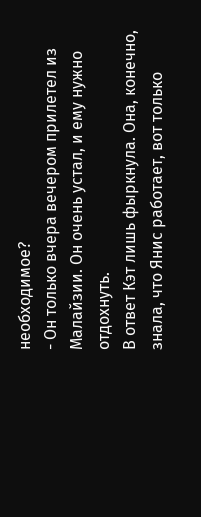необходимое?
- Он только вчера вечером прилетел из Малайзии. Он очень устал, и ему нужно отдохнуть.
В ответ Кэт лишь фыркнула. Она, конечно, знала, что Янис работает, вот только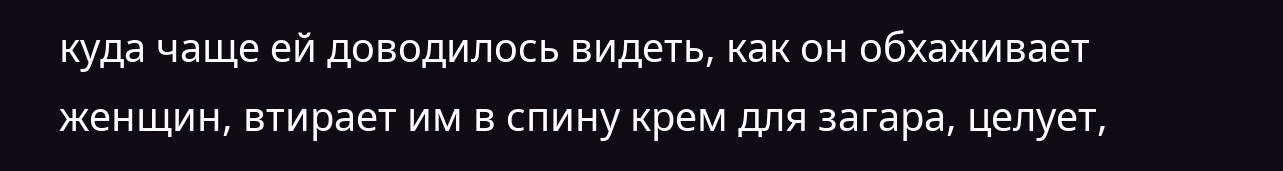куда чаще ей доводилось видеть, как он обхаживает женщин, втирает им в спину крем для загара, целует,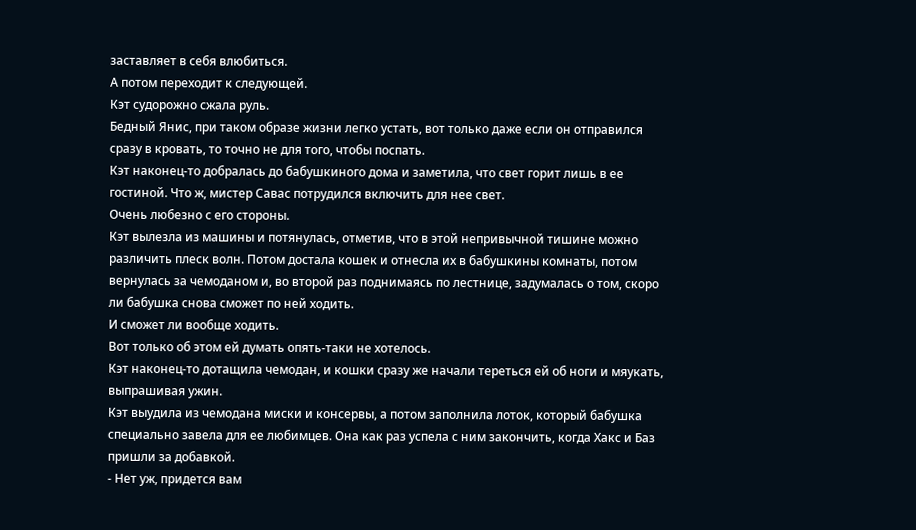заставляет в себя влюбиться.
А потом переходит к следующей.
Кэт судорожно сжала руль.
Бедный Янис, при таком образе жизни легко устать, вот только даже если он отправился сразу в кровать, то точно не для того, чтобы поспать.
Кэт наконец-то добралась до бабушкиного дома и заметила, что свет горит лишь в ее гостиной. Что ж, мистер Савас потрудился включить для нее свет.
Очень любезно с его стороны.
Кэт вылезла из машины и потянулась, отметив, что в этой непривычной тишине можно различить плеск волн. Потом достала кошек и отнесла их в бабушкины комнаты, потом вернулась за чемоданом и, во второй раз поднимаясь по лестнице, задумалась о том, скоро ли бабушка снова сможет по ней ходить.
И сможет ли вообще ходить.
Вот только об этом ей думать опять-таки не хотелось.
Кэт наконец-то дотащила чемодан, и кошки сразу же начали тереться ей об ноги и мяукать, выпрашивая ужин.
Кэт выудила из чемодана миски и консервы, а потом заполнила лоток, который бабушка специально завела для ее любимцев. Она как раз успела с ним закончить, когда Хакс и Баз пришли за добавкой.
- Нет уж, придется вам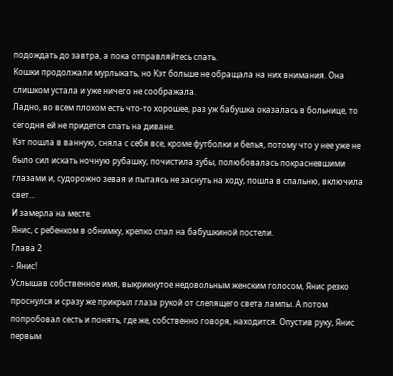подождать до завтра, а пока отправляйтесь спать.
Кошки продолжали мурлыкать, но Кэт больше не обращала на них внимания. Она слишком устала и уже ничего не соображала.
Ладно, во всем плохом есть что-то хорошее, раз уж бабушка оказалась в больнице, то сегодня ей не придется спать на диване.
Кэт пошла в ванную, сняла с себя все, кроме футболки и белья, потому что у нее уже не было сил искать ночную рубашку, почистила зубы, полюбовалась покрасневшими глазами и, судорожно зевая и пытаясь не заснуть на ходу, пошла в спальню, включила свет…
И замерла на месте.
Янис, с ребенком в обнимку, крепко спал на бабушкиной постели.
Глава 2
- Янис!
Услышав собственное имя, выкрикнутое недовольным женским голосом, Янис резко проснулся и сразу же прикрыл глаза рукой от слепящего света лампы. А потом попробовал сесть и понять, где же, собственно говоря, находится. Опустив руку, Янис первым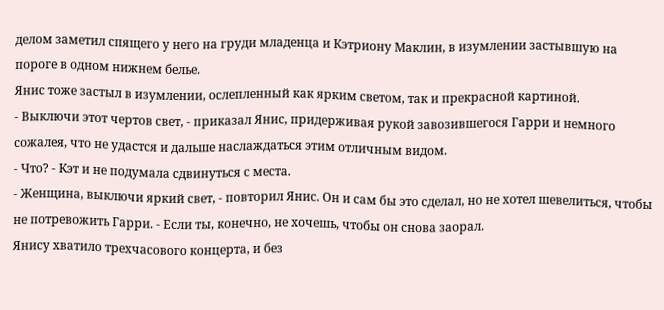делом заметил спящего у него на груди младенца и Кэтриону Маклин, в изумлении застывшую на пороге в одном нижнем белье.
Янис тоже застыл в изумлении, ослепленный как ярким светом, так и прекрасной картиной.
- Выключи этот чертов свет, - приказал Янис, придерживая рукой завозившегося Гарри и немного сожалея, что не удастся и дальше наслаждаться этим отличным видом.
- Что? - Кэт и не подумала сдвинуться с места.
- Женщина, выключи яркий свет, - повторил Янис. Он и сам бы это сделал, но не хотел шевелиться, чтобы не потревожить Гарри. - Если ты, конечно, не хочешь, чтобы он снова заорал.
Янису хватило трехчасового концерта, и без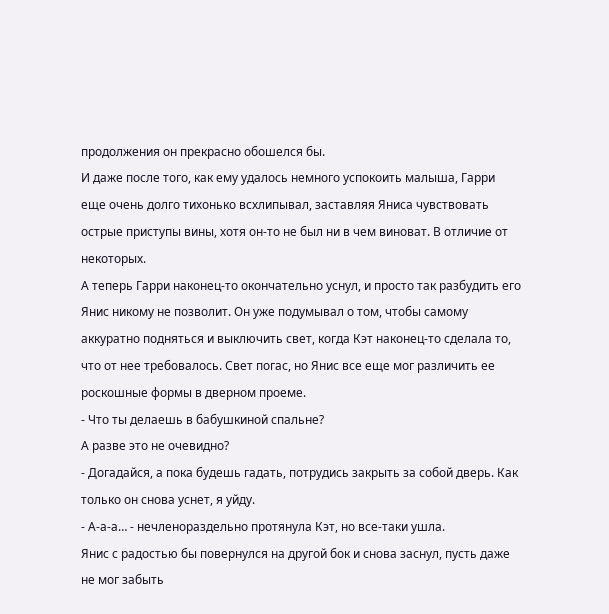продолжения он прекрасно обошелся бы.
И даже после того, как ему удалось немного успокоить малыша, Гарри еще очень долго тихонько всхлипывал, заставляя Яниса чувствовать острые приступы вины, хотя он-то не был ни в чем виноват. В отличие от некоторых.
А теперь Гарри наконец-то окончательно уснул, и просто так разбудить его Янис никому не позволит. Он уже подумывал о том, чтобы самому аккуратно подняться и выключить свет, когда Кэт наконец-то сделала то, что от нее требовалось. Свет погас, но Янис все еще мог различить ее роскошные формы в дверном проеме.
- Что ты делаешь в бабушкиной спальне?
А разве это не очевидно?
- Догадайся, а пока будешь гадать, потрудись закрыть за собой дверь. Как только он снова уснет, я уйду.
- А-а-а… - нечленораздельно протянула Кэт, но все-таки ушла.
Янис с радостью бы повернулся на другой бок и снова заснул, пусть даже не мог забыть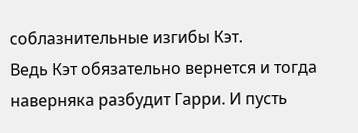соблазнительные изгибы Кэт.
Ведь Кэт обязательно вернется и тогда наверняка разбудит Гарри. И пусть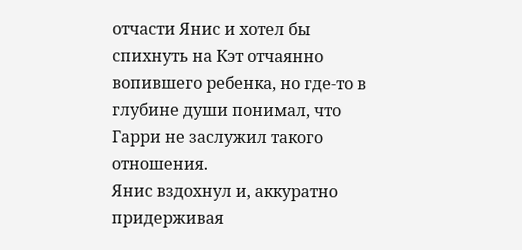отчасти Янис и хотел бы спихнуть на Кэт отчаянно вопившего ребенка, но где-то в глубине души понимал, что Гарри не заслужил такого отношения.
Янис вздохнул и, аккуратно придерживая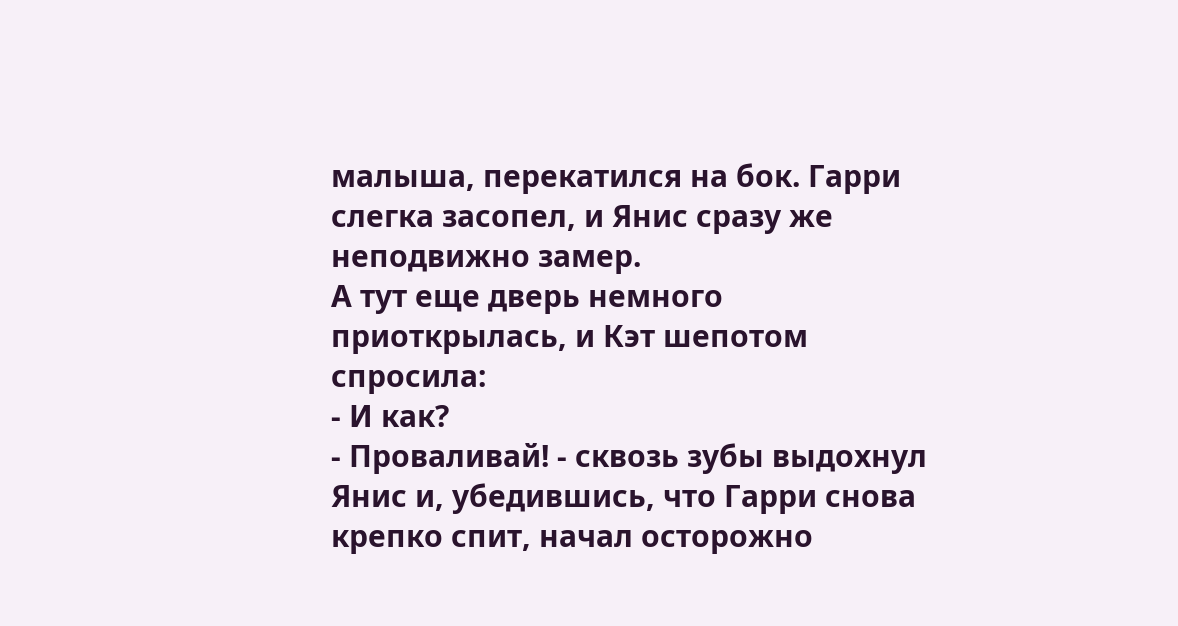малыша, перекатился на бок. Гарри слегка засопел, и Янис сразу же неподвижно замер.
А тут еще дверь немного приоткрылась, и Кэт шепотом спросила:
- И как?
- Проваливай! - сквозь зубы выдохнул Янис и, убедившись, что Гарри снова крепко спит, начал осторожно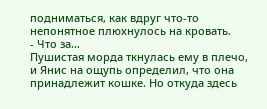подниматься, как вдруг что-то непонятное плюхнулось на кровать.
- Что за…
Пушистая морда ткнулась ему в плечо, и Янис на ощупь определил, что она принадлежит кошке. Но откуда здесь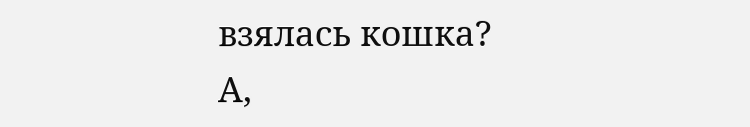взялась кошка?
А,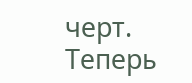черт. Теперь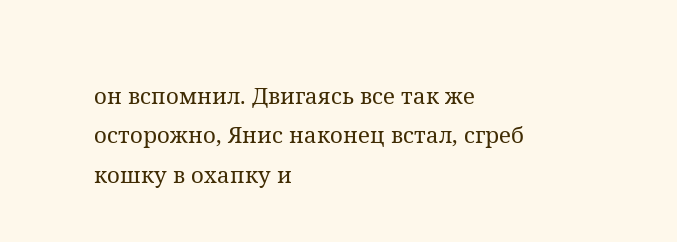он вспомнил. Двигаясь все так же осторожно, Янис наконец встал, сгреб кошку в охапку и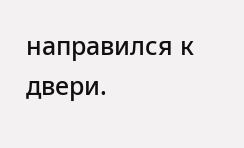направился к двери.